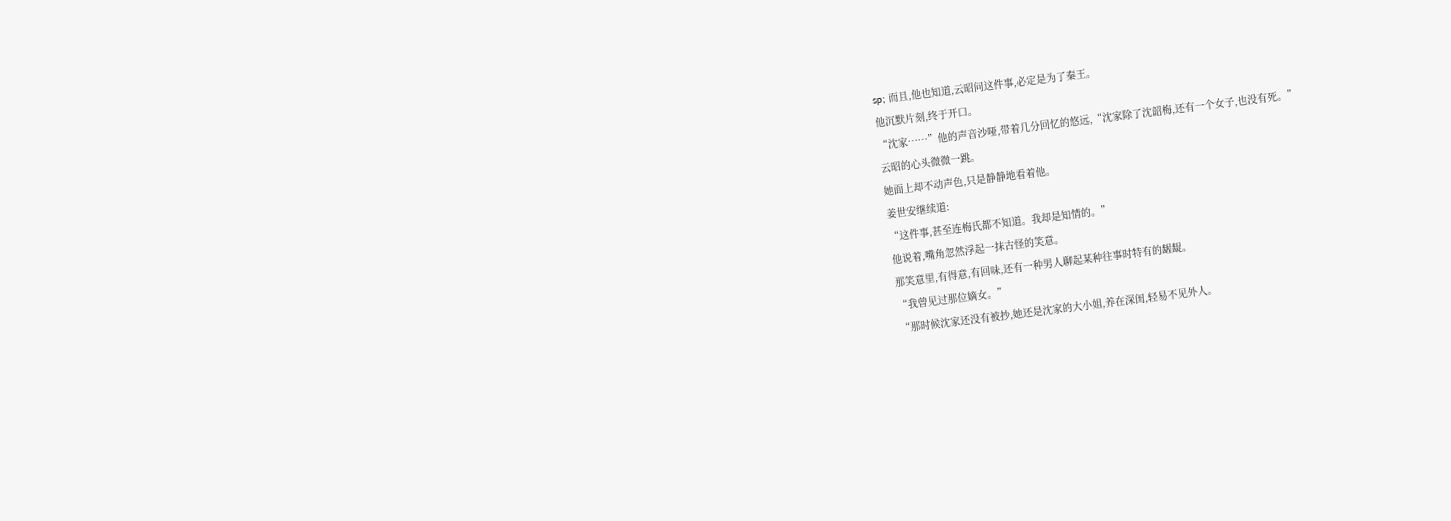sp; 而且,他也知道,云昭问这件事,必定是为了秦王。
他沉默片刻,终于开口。
“沈家……”他的声音沙哑,带着几分回忆的悠远,“沈家除了沈韶梅,还有一个女子,也没有死。”
云昭的心头微微一跳。
她面上却不动声色,只是静静地看着他。
姜世安继续道:
“这件事,甚至连梅氏都不知道。我却是知情的。”
他说着,嘴角忽然浮起一抹古怪的笑意。
那笑意里,有得意,有回味,还有一种男人聊起某种往事时特有的龌龊。
“我曾见过那位嫡女。”
“那时候沈家还没有被抄,她还是沈家的大小姐,养在深闺,轻易不见外人。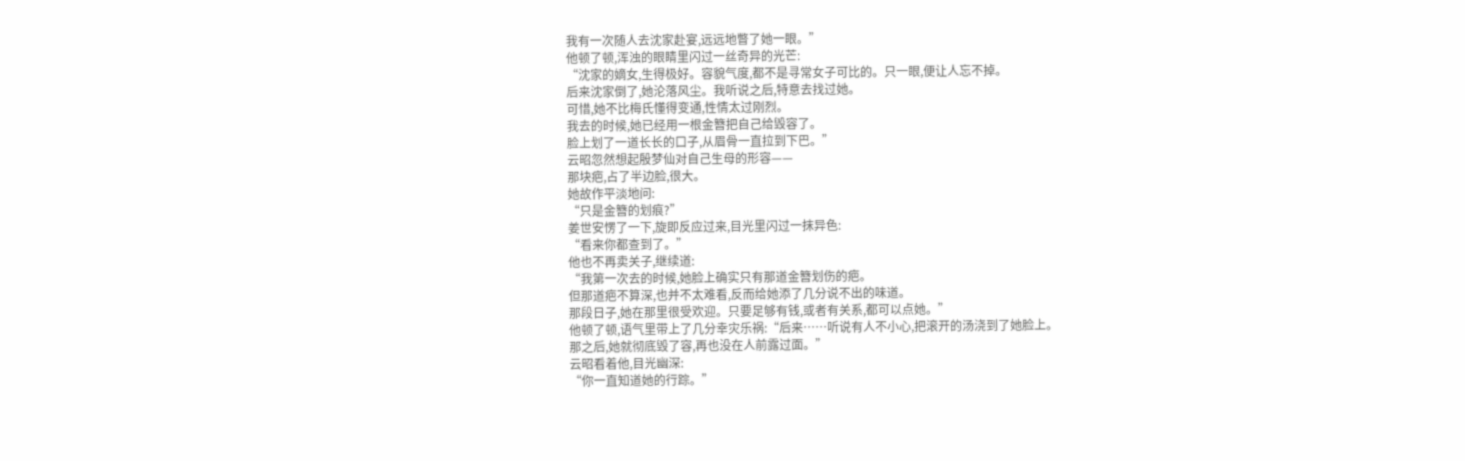我有一次随人去沈家赴宴,远远地瞥了她一眼。”
他顿了顿,浑浊的眼睛里闪过一丝奇异的光芒:
“沈家的嫡女,生得极好。容貌气度,都不是寻常女子可比的。只一眼,便让人忘不掉。
后来沈家倒了,她沦落风尘。我听说之后,特意去找过她。
可惜,她不比梅氏懂得变通,性情太过刚烈。
我去的时候,她已经用一根金簪把自己给毁容了。
脸上划了一道长长的口子,从眉骨一直拉到下巴。”
云昭忽然想起殷梦仙对自己生母的形容——
那块疤,占了半边脸,很大。
她故作平淡地问:
“只是金簪的划痕?”
姜世安愣了一下,旋即反应过来,目光里闪过一抹异色:
“看来你都查到了。”
他也不再卖关子,继续道:
“我第一次去的时候,她脸上确实只有那道金簪划伤的疤。
但那道疤不算深,也并不太难看,反而给她添了几分说不出的味道。
那段日子,她在那里很受欢迎。只要足够有钱,或者有关系,都可以点她。”
他顿了顿,语气里带上了几分幸灾乐祸:“后来……听说有人不小心,把滚开的汤浇到了她脸上。
那之后,她就彻底毁了容,再也没在人前露过面。”
云昭看着他,目光幽深:
“你一直知道她的行踪。”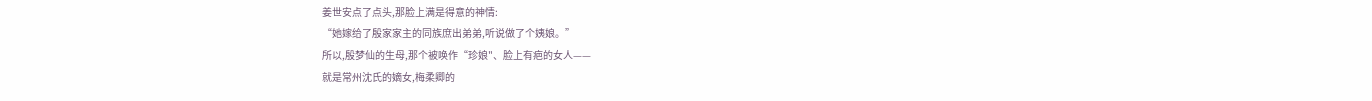姜世安点了点头,那脸上满是得意的神情:
“她嫁给了殷家家主的同族庶出弟弟,听说做了个姨娘。”
所以,殷梦仙的生母,那个被唤作“珍娘"、脸上有疤的女人——
就是常州沈氏的嫡女,梅柔卿的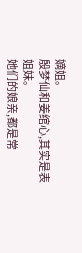嫡姐。
殷梦仙和姜绾心,其实是表姐妹。
她们的娘亲,都是常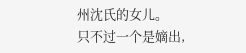州沈氏的女儿。
只不过一个是嫡出,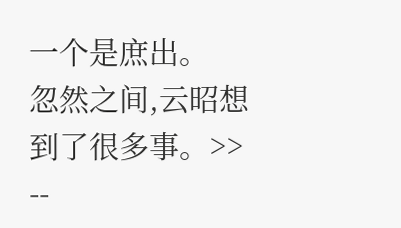一个是庶出。
忽然之间,云昭想到了很多事。>> --